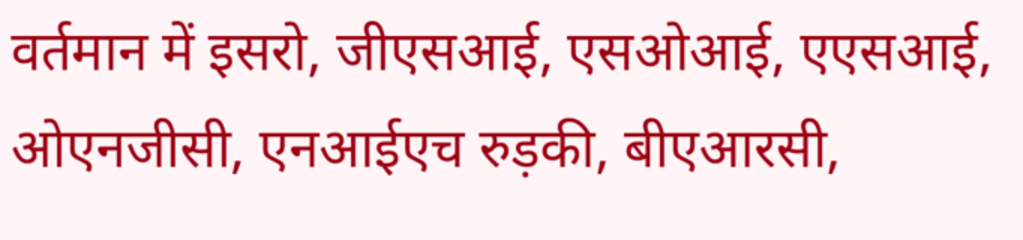वर्तमान में इसरो, जीएसआई, एसओआई, एएसआई, ओएनजीसी, एनआईएच रुड़की, बीएआरसी,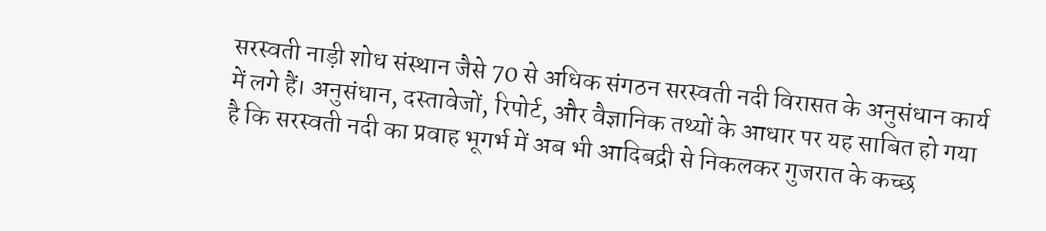सरस्वती नाड़ी शोध संस्थान जैसे 70 से अधिक संगठन सरस्वती नदी विरासत के अनुसंधान कार्य में लगे हैं। अनुसंधान, दस्तावेजों, रिपोर्ट, और वैज्ञानिक तथ्यों के आधार पर यह साबित हो गया है कि सरस्वती नदी का प्रवाह भूगर्भ में अब भी आदिबद्री से निकलकर गुजरात के कच्छ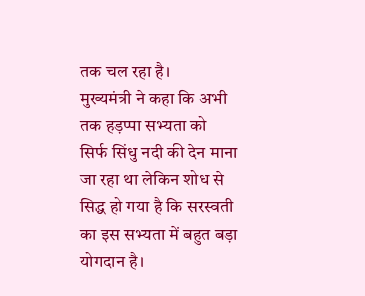तक चल रहा है।
मुख्यमंत्री ने कहा कि अभी तक हड़प्पा सभ्यता को सिर्फ सिंधु नदी की देन माना जा रहा था लेकिन शोध से सिद्ध हो गया है कि सरस्वती का इस सभ्यता में बहुत बड़ा योगदान है।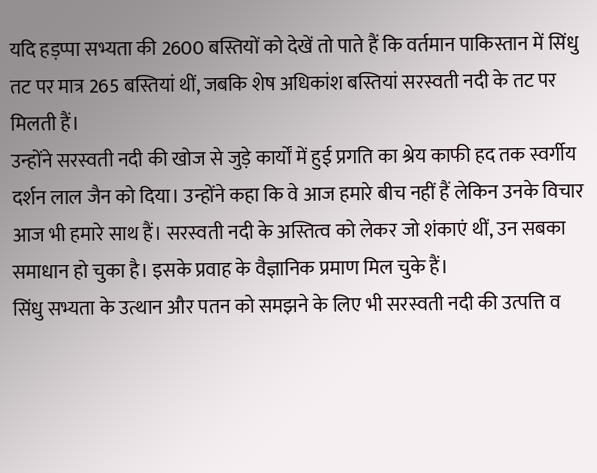यदि हड़प्पा सभ्यता की 2600 बस्तियों को देखें तो पाते हैं कि वर्तमान पाकिस्तान में सिंधु तट पर मात्र 265 बस्तियां थीं, जबकि शेष अधिकांश बस्तियां सरस्वती नदी के तट पर मिलती हैं।
उन्होंने सरस्वती नदी की खोज से जुड़े कार्यों में हुई प्रगति का श्रेय काफी हद तक स्वर्गीय दर्शन लाल जैन को दिया। उन्होंने कहा कि वे आज हमारे बीच नहीं हैं लेकिन उनके विचार आज भी हमारे साथ हैं। सरस्वती नदी के अस्तित्व को लेकर जो शंकाएं थीं, उन सबका समाधान हो चुका है। इसके प्रवाह के वैज्ञानिक प्रमाण मिल चुके हैं।
सिंधु सभ्यता के उत्थान और पतन को समझने के लिए भी सरस्वती नदी की उत्पत्ति व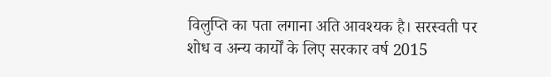विलुप्ति का पता लगाना अति आवश्यक है। सरस्वती पर शोध व अन्य कार्यों के लिए सरकार वर्ष 2015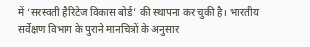में ‘सरस्वती हैरिटेज विकास बोर्ड’ की स्थापना कर चुकी है। भारतीय सर्वेक्षण विभाग के पुराने मानचित्रों के अनुसार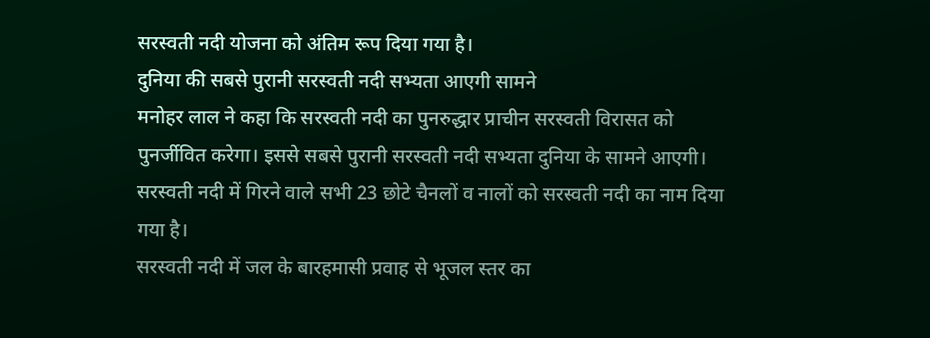सरस्वती नदी योजना को अंतिम रूप दिया गया है।
दुनिया की सबसे पुरानी सरस्वती नदी सभ्यता आएगी सामने
मनोहर लाल ने कहा कि सरस्वती नदी का पुनरुद्धार प्राचीन सरस्वती विरासत को पुनर्जीवित करेगा। इससे सबसे पुरानी सरस्वती नदी सभ्यता दुनिया के सामने आएगी। सरस्वती नदी में गिरने वाले सभी 23 छोटे चैनलों व नालों को सरस्वती नदी का नाम दिया गया है।
सरस्वती नदी में जल के बारहमासी प्रवाह से भूजल स्तर का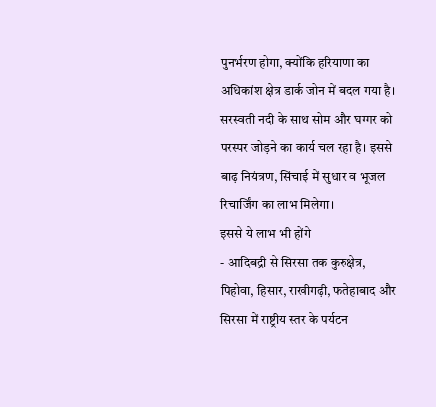पुनर्भरण होगा, क्योंकि हरियाणा का अधिकांश क्षेत्र डार्क जोन में बदल गया है। सरस्वती नदी के साथ सोम और घग्गर को परस्पर जोड़ने का कार्य चल रहा है। इससे बाढ़ नियंत्रण, सिंचाई में सुधार व भूजल रिचार्जिंग का लाभ मिलेगा।
इससे ये लाभ भी होंगे
- आदिबद्री से सिरसा तक कुरुक्षेत्र, पिहोवा, हिसार, राखीगढ़ी, फतेहाबाद और सिरसा में राष्ट्रीय स्तर के पर्यटन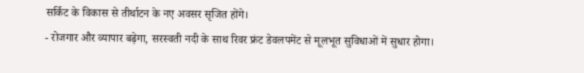सर्किट के विकास से तीर्थाटन के नए अवसर सृजित होंगे।
- रोजगार और व्यापार बढ़ेगा, सरस्वती नदी के साथ रिवर फ्रंट डेवलपमेंट से मूलभूत सुविधाओं में सुधार होगा।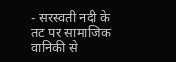- सरस्वती नदी के तट पर सामाजिक वानिकी से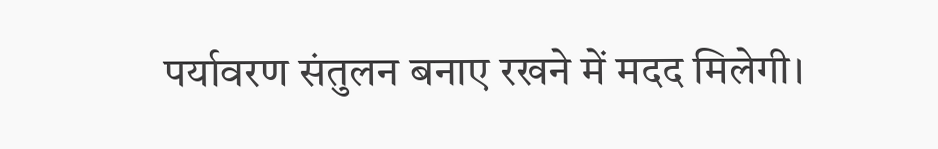पर्यावरण संतुलन बनाए रखने में मदद मिलेगी।